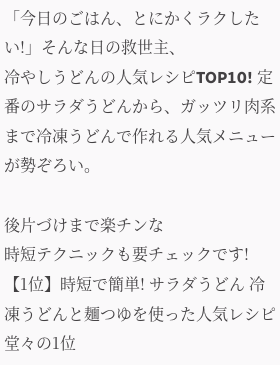「今日のごはん、とにかくラクしたい!」そんな日の救世主、
冷やしうどんの人気レシピTOP10! 定番のサラダうどんから、ガッツリ肉系まで冷凍うどんで作れる人気メニューが勢ぞろい。

後片づけまで楽チンな
時短テクニックも要チェックです!
【1位】時短で簡単! サラダうどん 冷凍うどんと麺つゆを使った人気レシピ堂々の1位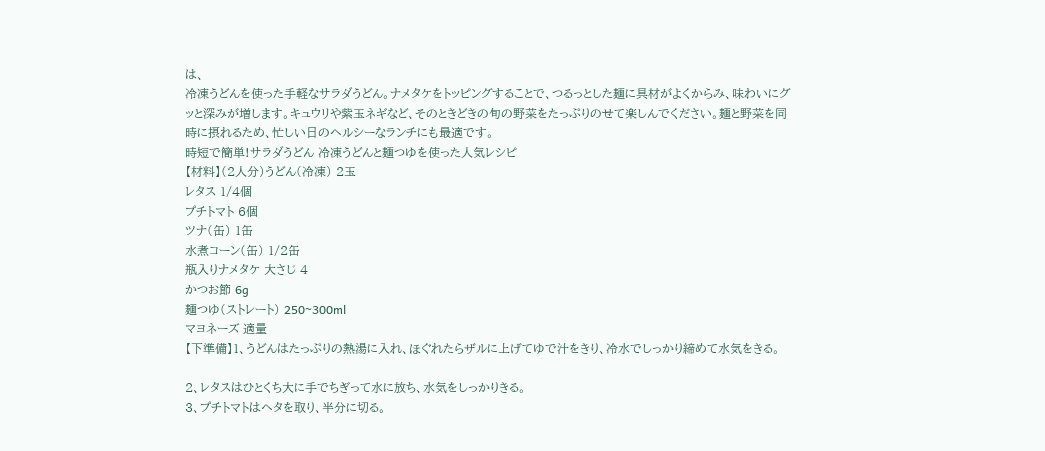は、
冷凍うどんを使った手軽なサラダうどん。ナメタケをトッピングすることで、つるっとした麺に具材がよくからみ、味わいにグッと深みが増します。キュウリや紫玉ネギなど、そのときどきの旬の野菜をたっぷりのせて楽しんでください。麺と野菜を同時に摂れるため、忙しい日のヘルシーなランチにも最適です。
時短で簡単!サラダうどん 冷凍うどんと麺つゆを使った人気レシピ
【材料】(2人分)うどん(冷凍) 2玉
レタス 1/4個
プチトマト 6個
ツナ(缶) 1缶
水煮コーン(缶) 1/2缶
瓶入りナメタケ 大さじ 4
かつお節 6g
麺つゆ(ストレート) 250~300ml
マヨネーズ 適量
【下準備】1、うどんはたっぷりの熱湯に入れ、ほぐれたらザルに上げてゆで汁をきり、冷水でしっかり締めて水気をきる。

2、レタスはひとくち大に手でちぎって水に放ち、水気をしっかりきる。
3、プチトマトはヘタを取り、半分に切る。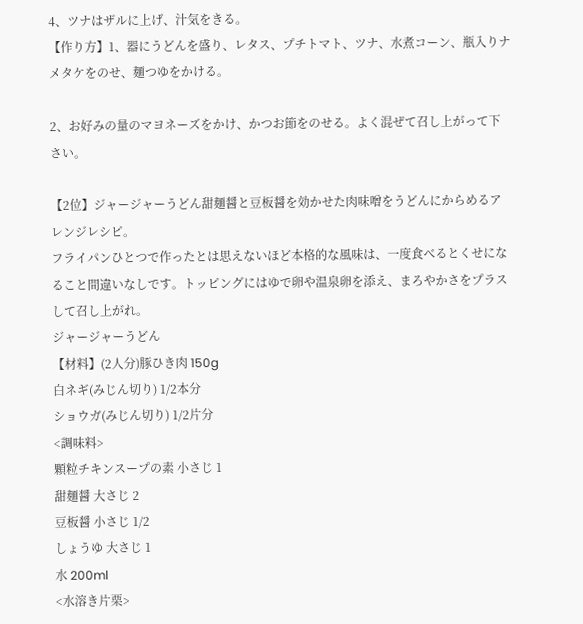4、ツナはザルに上げ、汁気をきる。
【作り方】1、器にうどんを盛り、レタス、プチトマト、ツナ、水煮コーン、瓶入りナメタケをのせ、麺つゆをかける。

2、お好みの量のマヨネーズをかけ、かつお節をのせる。よく混ぜて召し上がって下さい。

【2位】ジャージャーうどん甜麺醤と豆板醤を効かせた肉味噌をうどんにからめるアレンジレシピ。
フライパンひとつで作ったとは思えないほど本格的な風味は、一度食べるとくせになること間違いなしです。トッピングにはゆで卵や温泉卵を添え、まろやかさをプラスして召し上がれ。
ジャージャーうどん
【材料】(2人分)豚ひき肉 150g
白ネギ(みじん切り) 1/2本分
ショウガ(みじん切り) 1/2片分
<調味料>
顆粒チキンスープの素 小さじ 1
甜麺醤 大さじ 2
豆板醤 小さじ 1/2
しょうゆ 大さじ 1
水 200ml
<水溶き片栗>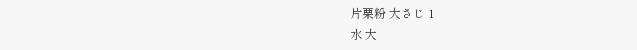片栗粉 大さじ 1
水 大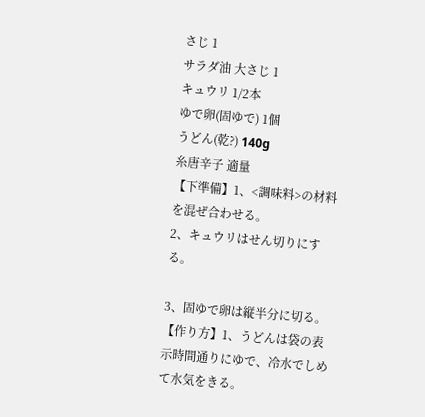さじ 1
サラダ油 大さじ 1
キュウリ 1/2本
ゆで卵(固ゆで) 1個
うどん(乾?) 140g
糸唐辛子 適量
【下準備】1、<調味料>の材料を混ぜ合わせる。
2、キュウリはせん切りにする。

3、固ゆで卵は縦半分に切る。
【作り方】1、うどんは袋の表示時間通りにゆで、冷水でしめて水気をきる。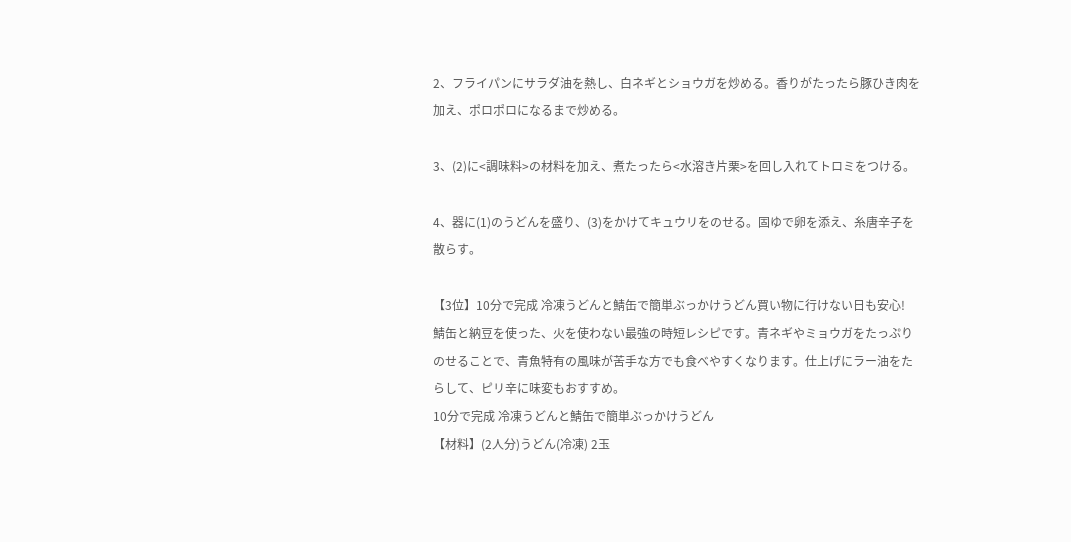2、フライパンにサラダ油を熱し、白ネギとショウガを炒める。香りがたったら豚ひき肉を加え、ポロポロになるまで炒める。

3、(2)に<調味料>の材料を加え、煮たったら<水溶き片栗>を回し入れてトロミをつける。

4、器に(1)のうどんを盛り、(3)をかけてキュウリをのせる。固ゆで卵を添え、糸唐辛子を散らす。

【3位】10分で完成 冷凍うどんと鯖缶で簡単ぶっかけうどん買い物に行けない日も安心!
鯖缶と納豆を使った、火を使わない最強の時短レシピです。青ネギやミョウガをたっぷりのせることで、青魚特有の風味が苦手な方でも食べやすくなります。仕上げにラー油をたらして、ピリ辛に味変もおすすめ。
10分で完成 冷凍うどんと鯖缶で簡単ぶっかけうどん
【材料】(2人分)うどん(冷凍) 2玉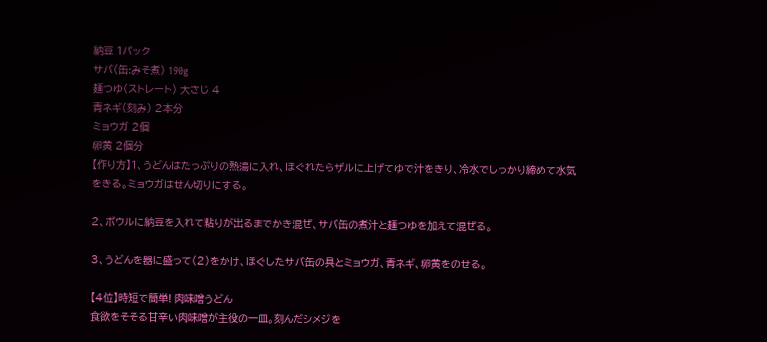納豆 1パック
サバ(缶:みそ煮) 190g
麺つゆ(ストレート) 大さじ 4
青ネギ(刻み) 2本分
ミョウガ 2個
卵黄 2個分
【作り方】1、うどんはたっぷりの熱湯に入れ、ほぐれたらザルに上げてゆで汁をきり、冷水でしっかり締めて水気をきる。ミョウガはせん切りにする。

2、ボウルに納豆を入れて粘りが出るまでかき混ぜ、サバ缶の煮汁と麺つゆを加えて混ぜる。

3、うどんを器に盛って(2)をかけ、ほぐしたサバ缶の具とミョウガ、青ネギ、卵黄をのせる。

【4位】時短で簡単! 肉味噌うどん
食欲をそそる甘辛い肉味噌が主役の一皿。刻んだシメジを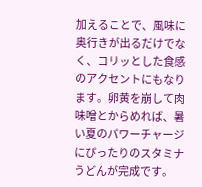加えることで、風味に奥行きが出るだけでなく、コリッとした食感のアクセントにもなります。卵黄を崩して肉味噌とからめれば、暑い夏のパワーチャージにぴったりのスタミナうどんが完成です。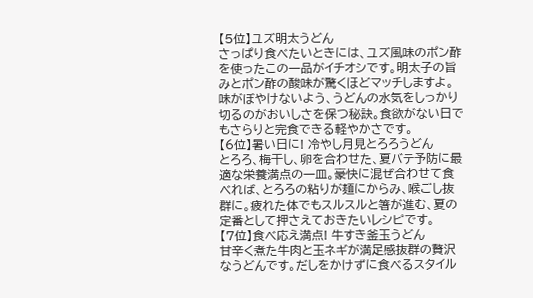【5位】ユズ明太うどん
さっぱり食べたいときには、ユズ風味のポン酢を使ったこの一品がイチオシです。明太子の旨みとポン酢の酸味が驚くほどマッチしますよ。味がぼやけないよう、うどんの水気をしっかり切るのがおいしさを保つ秘訣。食欲がない日でもさらりと完食できる軽やかさです。
【6位】暑い日に! 冷やし月見とろろうどん
とろろ、梅干し、卵を合わせた、夏バテ予防に最適な栄養満点の一皿。豪快に混ぜ合わせて食べれば、とろろの粘りが麺にからみ、喉ごし抜群に。疲れた体でもスルスルと箸が進む、夏の定番として押さえておきたいレシピです。
【7位】食べ応え満点! 牛すき釜玉うどん
甘辛く煮た牛肉と玉ネギが満足感抜群の贅沢なうどんです。だしをかけずに食べるスタイル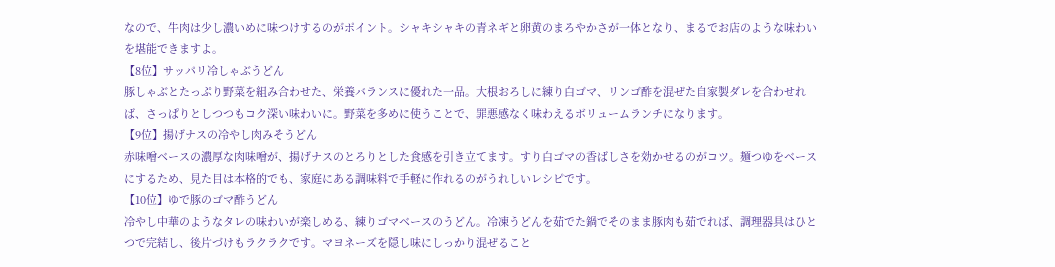なので、牛肉は少し濃いめに味つけするのがポイント。シャキシャキの青ネギと卵黄のまろやかさが一体となり、まるでお店のような味わいを堪能できますよ。
【8位】サッパリ冷しゃぶうどん
豚しゃぶとたっぷり野菜を組み合わせた、栄養バランスに優れた一品。大根おろしに練り白ゴマ、リンゴ酢を混ぜた自家製ダレを合わせれば、さっぱりとしつつもコク深い味わいに。野菜を多めに使うことで、罪悪感なく味わえるボリュームランチになります。
【9位】揚げナスの冷やし肉みそうどん
赤味噌ベースの濃厚な肉味噌が、揚げナスのとろりとした食感を引き立てます。すり白ゴマの香ばしさを効かせるのがコツ。麺つゆをベースにするため、見た目は本格的でも、家庭にある調味料で手軽に作れるのがうれしいレシピです。
【10位】ゆで豚のゴマ酢うどん
冷やし中華のようなタレの味わいが楽しめる、練りゴマベースのうどん。冷凍うどんを茹でた鍋でそのまま豚肉も茹でれば、調理器具はひとつで完結し、後片づけもラクラクです。マヨネーズを隠し味にしっかり混ぜること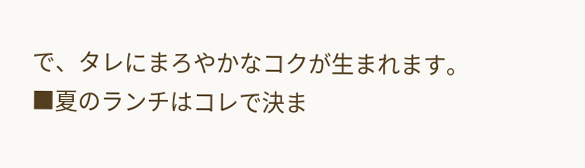で、タレにまろやかなコクが生まれます。
■夏のランチはコレで決ま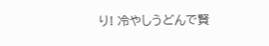り! 冷やしうどんで賢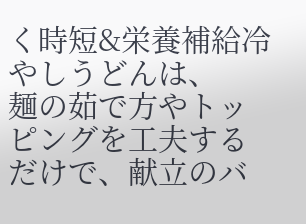く時短&栄養補給冷やしうどんは、
麺の茹で方やトッピングを工夫するだけで、献立のバ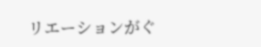リエーションがぐ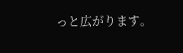っと広がります。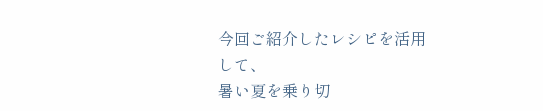今回ご紹介したレシピを活用して、
暑い夏を乗り切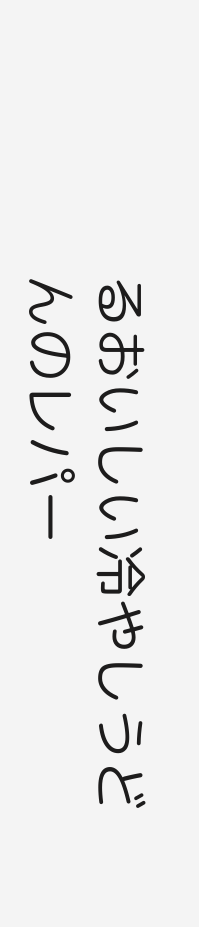るおいしい冷やしうどんのレパー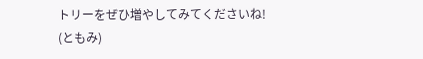トリーをぜひ増やしてみてくださいね!
(ともみ)